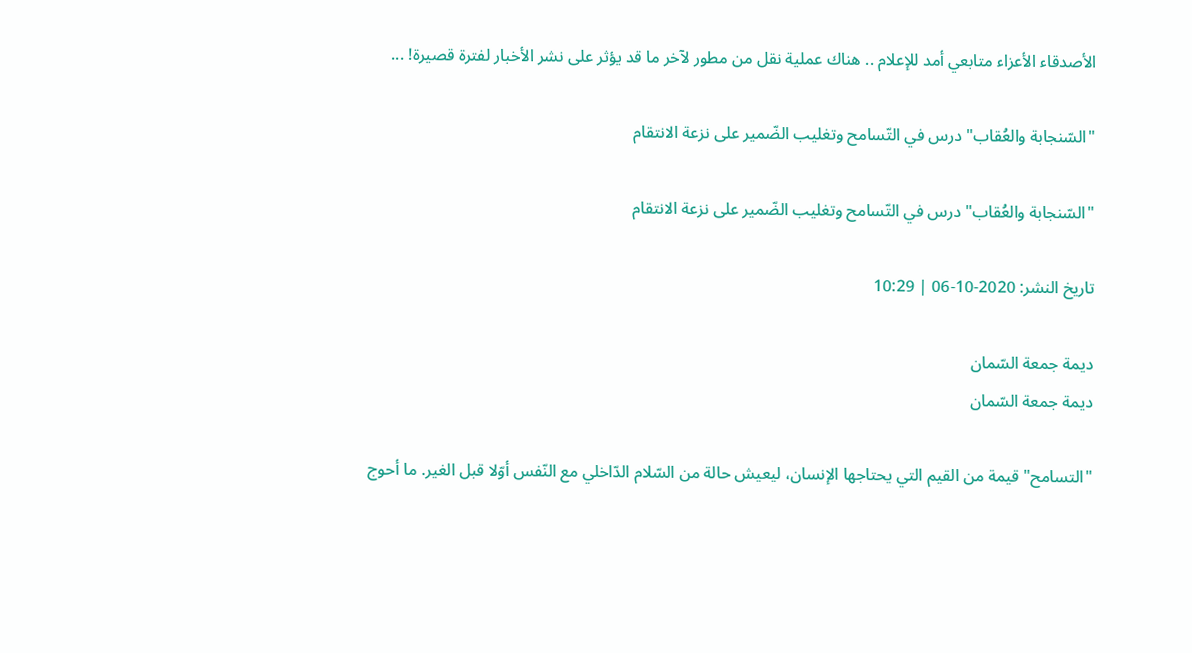الأصدقاء الأعزاء متابعي أمد للإعلام .. هناك عملية نقل من مطور لآخر ما قد يؤثر على نشر الأخبار لفترة قصيرة! ...

"السّنجابة والعُقاب" درس في التّسامح وتغليب الضّمير على نزعة الانتقام

"السّنجابة والعُقاب" درس في التّسامح وتغليب الضّمير على نزعة الانتقام

تاريخ النشر: 2020-10-06 | 10:29

ديمة جمعة السّمان
ديمة جمعة السّمان

"التسامح" قيمة من القيم التي يحتاجها الإنسان، ليعيش حالة من السّلام الدّاخلي مع النّفس أوّلا قبل الغير. ما أحوج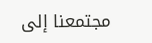مجتمعنا إلى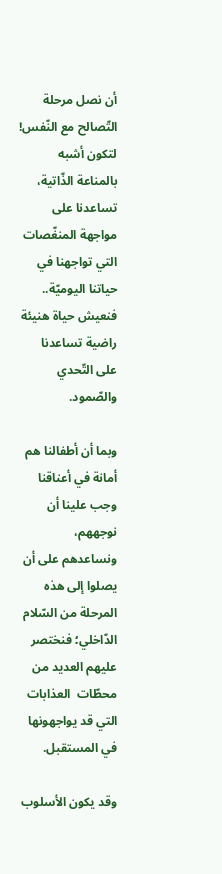أن نصل مرحلة التّصالح مع النّفس! لتكون أشبه بالمناعة الذّاتية، تساعدنا على مواجهة المنغّصات التي تواجهنا في حياتنا اليوميّة.. فنعيش حياة هنيئة راضية تساعدنا على التّحدي والصّمود.

وبما أن أطفالنا هم أمانة في أعناقنا وجب علينا أن نوجههم، ونساعدهم على أن يصلوا إلى هذه المرحلة من السّلام الدّاخلي؛ فنختصر عليهم العديد من محطّات  العذابات التي قد يواجهونها في المستقبل.

وقد يكون الأسلوب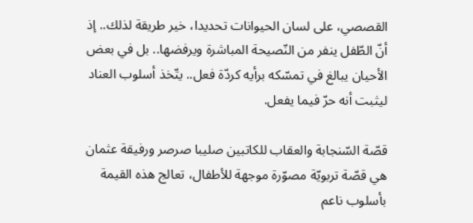القصصي، على لسان الحيوانات تحديدا، خير طريقة لذلك.. إذ أنّ الطّفل ينفر من النّصيحة المباشرة ويرفضها.. بل في بعض الأحيان يبالغ في تمسّكه برأيه كردّة فعل.. يتّخذ أسلوب العناد ليثبت أنه حرّ فيما يفعل.

قصّة السّنجابة والعقاب للكاتبين صليبا صرصر ورفيقة عثمان هي قصّة تربويّة مصوّرة موجهة للأطفال، تعالج هذه القيمة بأسلوب ناعم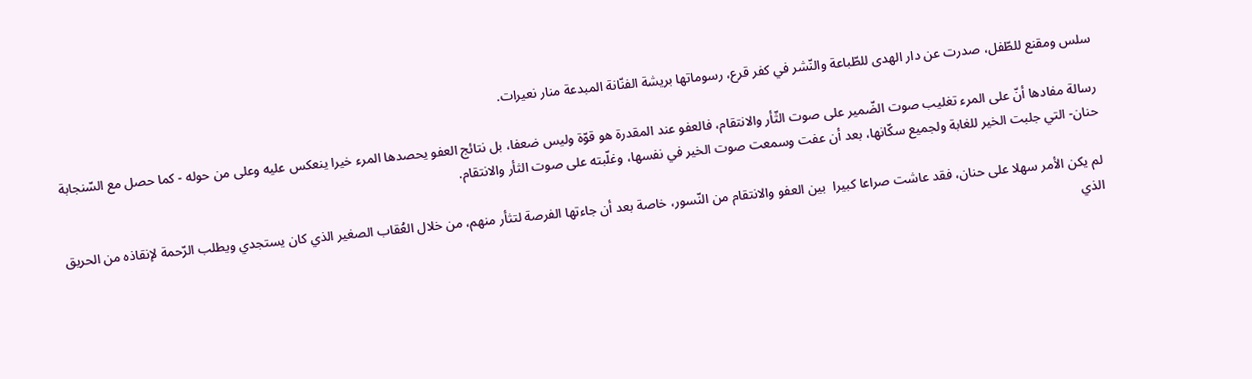سلس ومقنع للطّفل، صدرت عن دار الهدى للطّباعة والنّشر في كفر قرع، رسوماتها بريشة الفنّانة المبدعة منار نعيرات.

رسالة مفادها أنّ على المرء تغليب صوت الضّمير على صوت الثّأر والانتقام، فالعفو عند المقدرة هو قوّة وليس ضعفا، بل نتائج العفو يحصدها المرء خيرا ينعكس عليه وعلى من حوله - كما حصل مع السّنجابة حنان- التي جلبت الخير للغابة ولجميع سكّانها، بعد أن عفت وسمعت صوت الخير في نفسها، وغلّبته على صوت الثأر والانتقام.

لم يكن الأمر سهلا على حنان، فقد عاشت صراعا كبيرا  بين العفو والانتقام من النّسور، خاصة بعد أن جاءتها الفرصة لتثأر منهم، من خلال العُقاب الصغير الذي كان يستجدي ويطلب الرّحمة لإنقاذه من الحريق الذي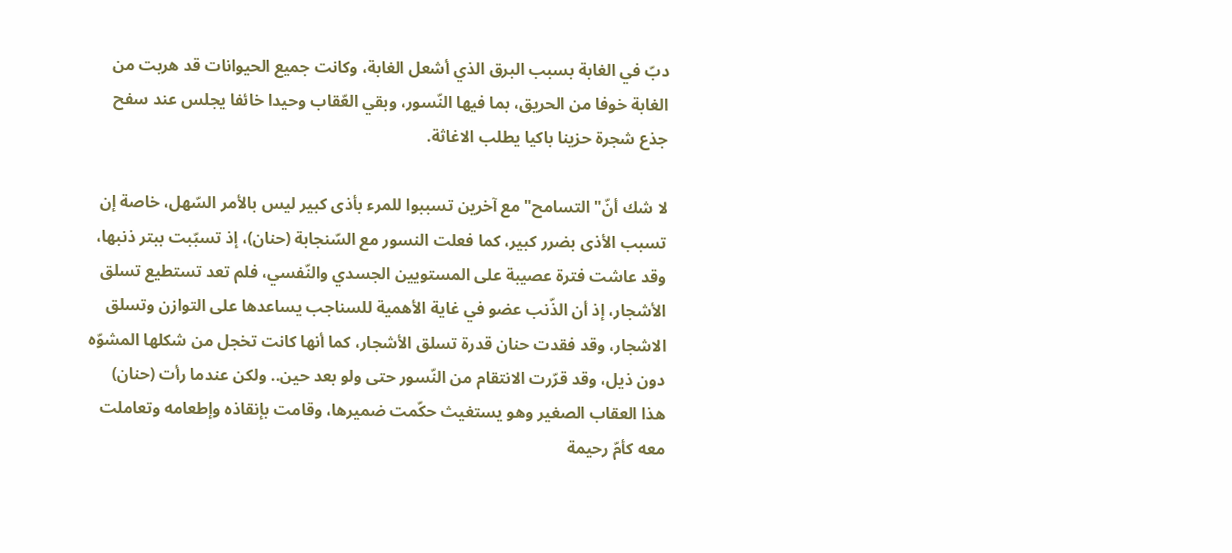دبّ في الغابة بسبب البرق الذي أشعل الغابة، وكانت جميع الحيوانات قد هربت من الغابة خوفا من الحريق، بما فيها النّسور، وبقي العّقاب وحيدا خائفا يجلس عند سفح جذع شجرة حزينا باكيا يطلب الاغاثة.

لا شك أنّ" التسامح" مع آخرين تسببوا للمرء بأذى كبير ليس بالأمر السّهل، خاصة إن تسبب الأذى بضرر كبير، كما فعلت النسور مع السّنجابة (حنان)، إذ تسبّبت ببتر ذنبها، وقد عاشت فترة عصيبة على المستويين الجسدي والنّفسي، فلم تعد تستطيع تسلق الأشجار، إذ أن الذّنب عضو في غاية الأهمية للسناجب يساعدها على التوازن وتسلق الاشجار، وقد فقدت حنان قدرة تسلق الأشجار، كما أنها كانت تخجل من شكلها المشوّه دون ذيل، وقد قرّرت الانتقام من النّسور حتى ولو بعد حين.. ولكن عندما رأت (حنان) هذا العقاب الصغير وهو يستغيث حكّمت ضميرها، وقامت بإنقاذه وإطعامه وتعاملت معه كأمّ رحيمة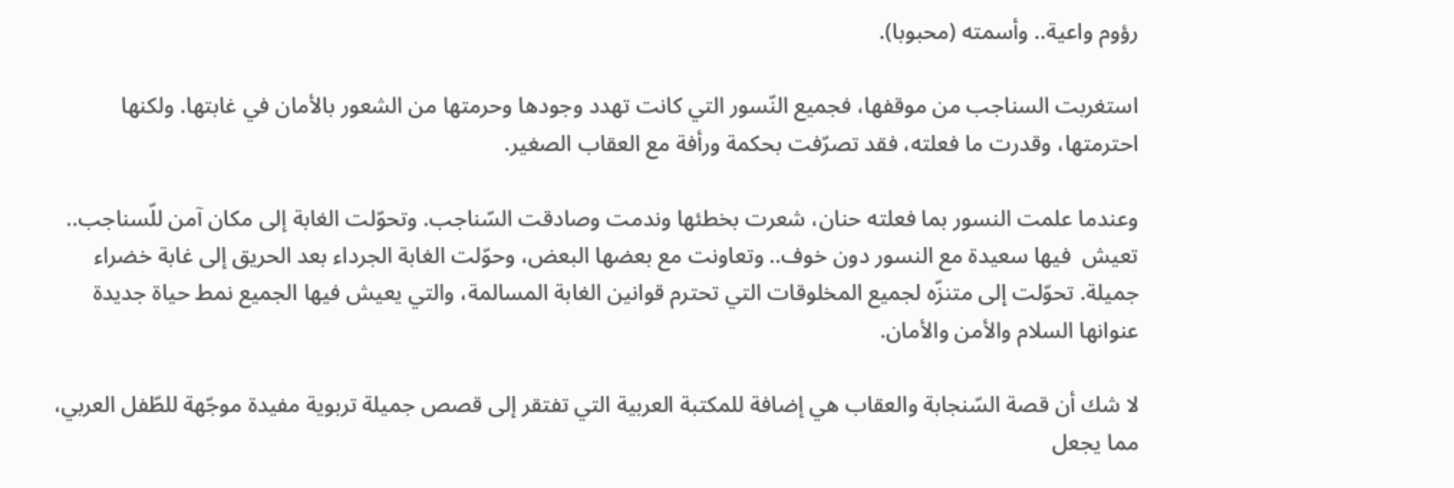رؤوم واعية.. وأسمته (محبوبا).

استغربت السناجب من موقفها، فجميع النّسور التي كانت تهدد وجودها وحرمتها من الشعور بالأمان في غابتها. ولكنها احترمتها، وقدرت ما فعلته، فقد تصرّفت بحكمة ورأفة مع العقاب الصغير.

وعندما علمت النسور بما فعلته حنان، شعرت بخطئها وندمت وصادقت السّناجب. وتحوّلت الغابة إلى مكان آمن للّسناجب.. تعيش  فيها سعيدة مع النسور دون خوف.. وتعاونت مع بعضها البعض، وحوّلت الغابة الجرداء بعد الحريق إلى غابة خضراء جميلة. تحوّلت إلى متنزّه لجميع المخلوقات التي تحترم قوانين الغابة المسالمة، والتي يعيش فيها الجميع نمط حياة جديدة عنوانها السلام والأمن والأمان.

لا شك أن قصة السّنجابة والعقاب هي إضافة للمكتبة العربية التي تفتقر إلى قصص جميلة تربوية مفيدة موجّهة للطّفل العربي، مما يجعل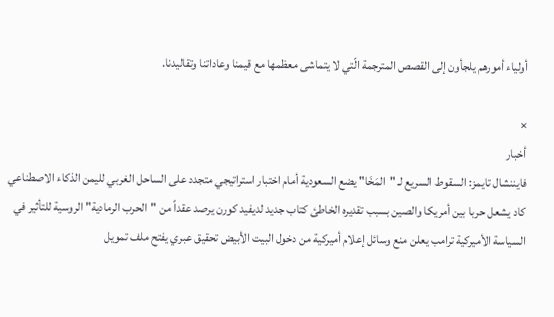أولياء أمورهم يلجأون إلى القصص المترجمة الّتي لا يتماشى معظمها مع قيمنا وعاداتنا وتقاليدنا.

×
أخبار
فايننشال تايمز: السقوط السريع لـ "المَخَا" يضع السعودية أمام اختبار استراتيجي متجدد على الساحل الغربي لليمن الذكاء الاصطناعي كاد يشعل حربا بين أمريكا والصين بسبب تقديره الخاطئ كتاب جديد لديفيد كورن يرصد عقداً من "الحرب الرمادية" الروسية للتأثير في السياسة الأميركية ترامب يعلن منع وسائل إعلام أميركية من دخول البيت الأبيض تحقيق عبري يفتح ملف تمويل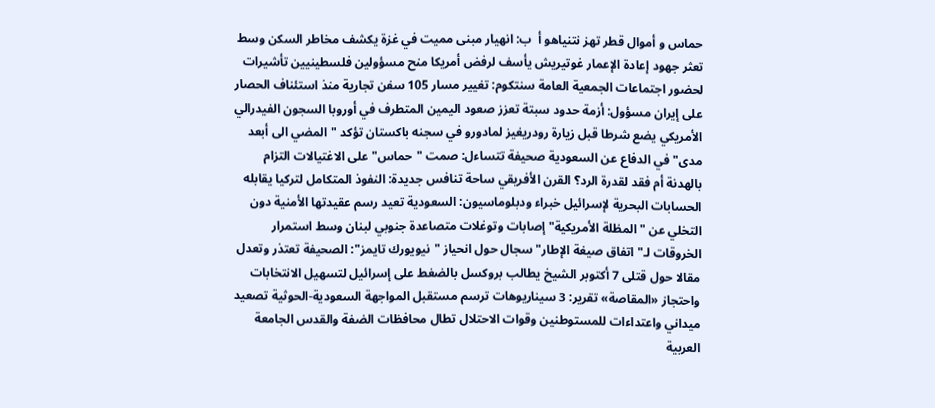حماس و أموال قطر تهز نتنياهو أ  ب: انهيار مبنى مميت في غزة يكشف مخاطر السكن وسط تعثر جهود إعادة الإعمار غوتيريش يأسف لرفض أمريكا منح مسؤولين فلسطينيين تأشيرات لحضور اجتماعات الجمعية العامة سنتكوم: تغيير مسار 105 سفن تجارية منذ استئناف الحصار على إيران مسؤول: أزمة حدود سبتة تعزز صعود اليمين المتطرف في أوروبا السجون الفيدرالي الأمريكي يضع شرطا قبل زيارة رودريغيز لمادورو في سجنه باكستان تؤكد "المضي الى أبعد مدى" في الدفاع عن السعودية صحيفة تتساءل: صمت "حماس" على الاغتيالات التزام بالهدنة أم فقد لقدرة الرد؟ القرن الأفريقي ساحة تنافس جديدة: النفوذ المتكامل لتركيا يقابله الحسابات البحرية لإسرائيل خبراء ودبلوماسيون: السعودية تعيد رسم عقيدتها الأمنية دون التخلي عن "المظلة الأمريكية" إصابات وتوغلات متصاعدة جنوبي لبنان وسط استمرار الخروقات لـ"اتفاق صيغة الإطار" سجال حول انحياز "نيويورك تايمز": الصحيفة تعتذر وتعدل مقالا حول قتلى 7 أكتوبر الشيخ يطالب بروكسل بالضغط على إسرائيل لتسهيل الانتخابات واحتجاز «المقاصة» تقرير: 3 سيناريوهات ترسم مستقبل المواجهة السعودية-الحوثية تصعيد ميداني واعتداءات للمستوطنين وقوات الاحتلال تطال محافظات الضفة والقدس الجامعة العربية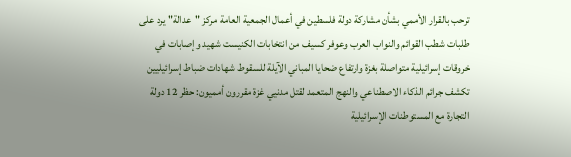ترحب بالقرار الأممي بشأن مشاركة دولة فلسطين في أعمال الجمعية العامة مركز "عدالة" يرد على طلبات شطب القوائم والنواب العرب وعوفر كسيف من انتخابات الكنيست شهيد وإصابات في خروقات إسرائيلية متواصلة بغزة وارتفاع ضحايا المباني الآيلة للسقوط شهادات ضباط إسرائيليين تكشف جرائم الذكاء الاصطناعي والنهج المتعمد لقتل مدنيي غزة مقررون أمميون: حظر 12 دولة التجارة مع المستوطنات الإسرائيلية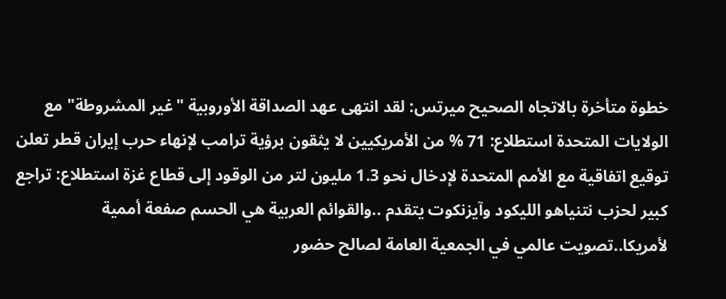خطوة متأخرة بالاتجاه الصحيح ميرتس: لقد انتهى عهد الصداقة الأوروبية "غير المشروطة" مع الولايات المتحدة استطلاع: 71 % من الأمريكيين لا يثقون برؤية ترامب لإنهاء حرب إيران قطر تعلن توقيع اتفاقية مع الأمم المتحدة لإدخال نحو 1.3 مليون لتر من الوقود إلى قطاع غزة استطلاع: تراجع كبير لحزب نتنياهو الليكود وآيزنكوت يتقدم ..والقوائم العربية هي الحسم صفعة أممية لأمريكا..تصويت عالمي في الجمعية العامة لصالح حضور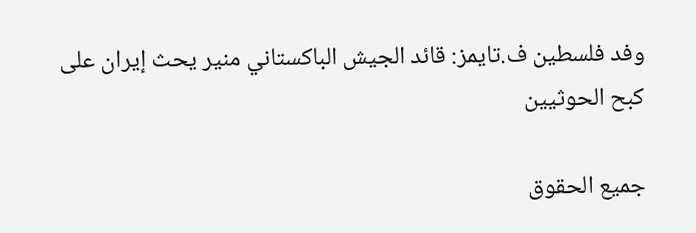وفد فلسطين ف.تايمز: قائد الجيش الباكستاني منير يحث إيران على كبح الحوثيين

جميع الحقوق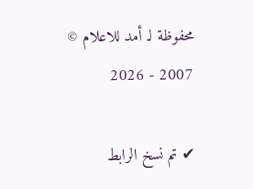محفوظة لـ أمد للاعلام © 2007 - 2026

✔ تم نسخ الرابط